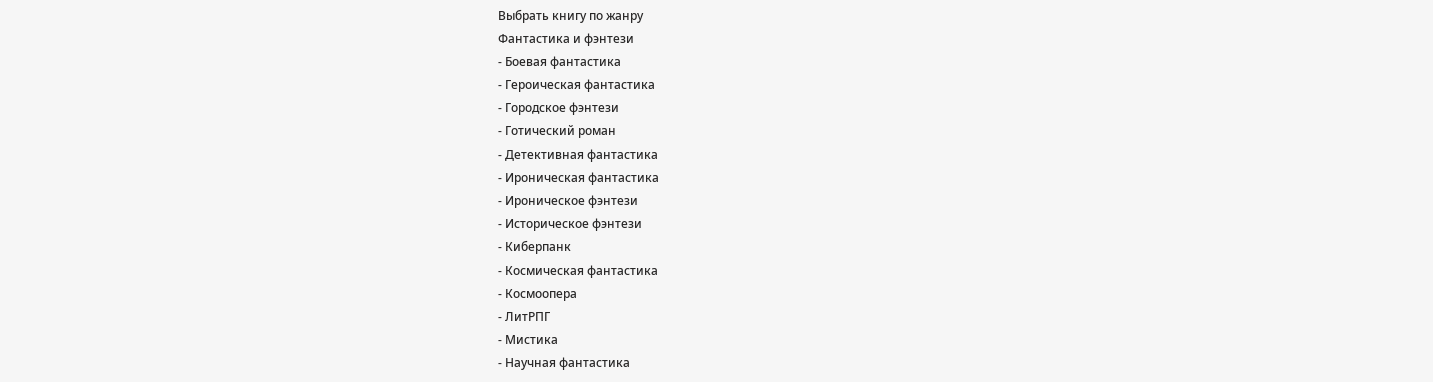Выбрать книгу по жанру
Фантастика и фэнтези
- Боевая фантастика
- Героическая фантастика
- Городское фэнтези
- Готический роман
- Детективная фантастика
- Ироническая фантастика
- Ироническое фэнтези
- Историческое фэнтези
- Киберпанк
- Космическая фантастика
- Космоопера
- ЛитРПГ
- Мистика
- Научная фантастика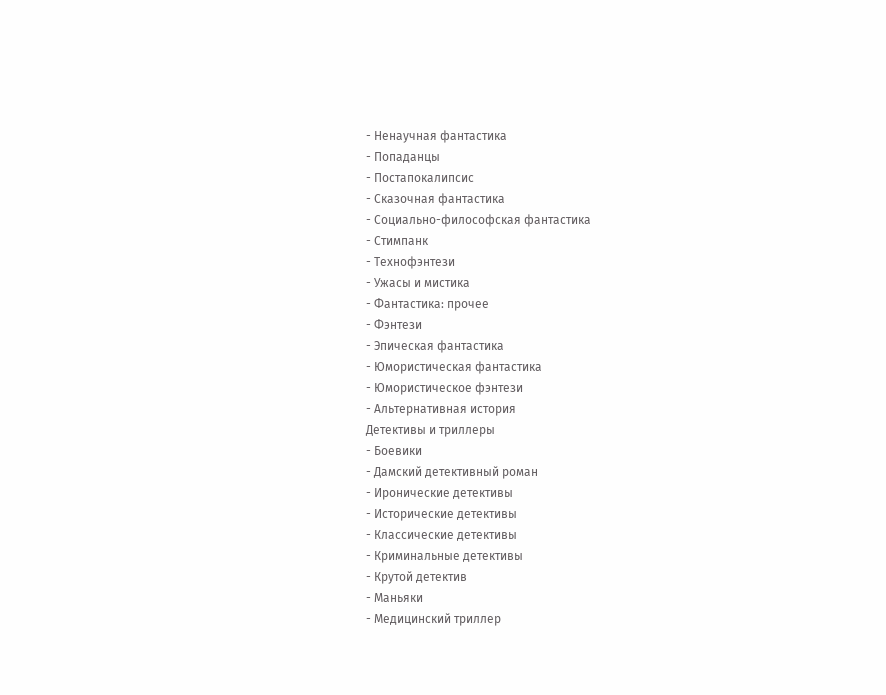- Ненаучная фантастика
- Попаданцы
- Постапокалипсис
- Сказочная фантастика
- Социально-философская фантастика
- Стимпанк
- Технофэнтези
- Ужасы и мистика
- Фантастика: прочее
- Фэнтези
- Эпическая фантастика
- Юмористическая фантастика
- Юмористическое фэнтези
- Альтернативная история
Детективы и триллеры
- Боевики
- Дамский детективный роман
- Иронические детективы
- Исторические детективы
- Классические детективы
- Криминальные детективы
- Крутой детектив
- Маньяки
- Медицинский триллер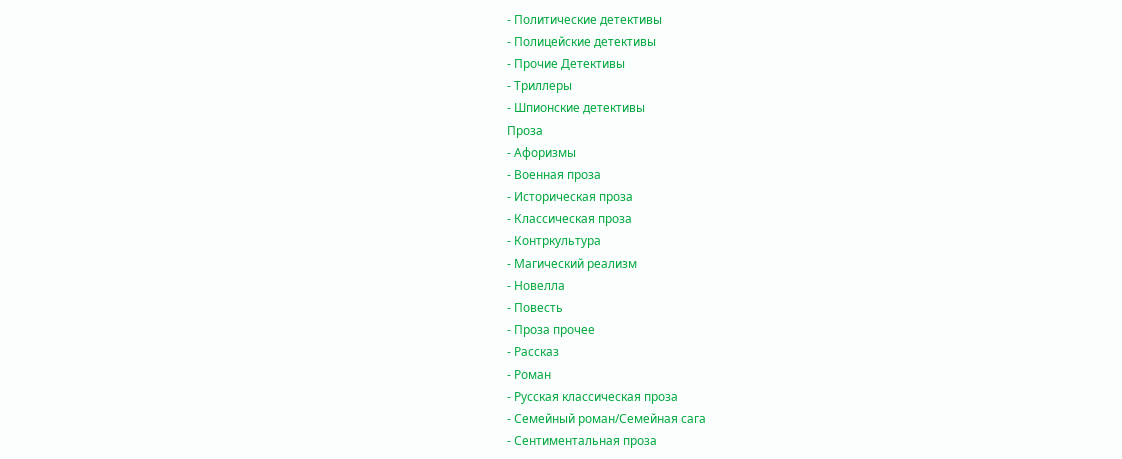- Политические детективы
- Полицейские детективы
- Прочие Детективы
- Триллеры
- Шпионские детективы
Проза
- Афоризмы
- Военная проза
- Историческая проза
- Классическая проза
- Контркультура
- Магический реализм
- Новелла
- Повесть
- Проза прочее
- Рассказ
- Роман
- Русская классическая проза
- Семейный роман/Семейная сага
- Сентиментальная проза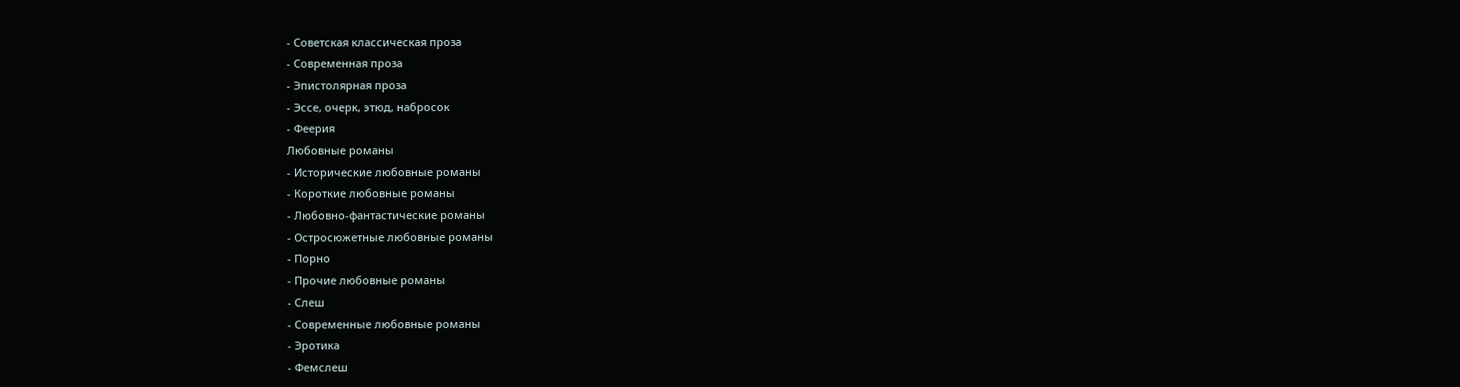- Советская классическая проза
- Современная проза
- Эпистолярная проза
- Эссе, очерк, этюд, набросок
- Феерия
Любовные романы
- Исторические любовные романы
- Короткие любовные романы
- Любовно-фантастические романы
- Остросюжетные любовные романы
- Порно
- Прочие любовные романы
- Слеш
- Современные любовные романы
- Эротика
- Фемслеш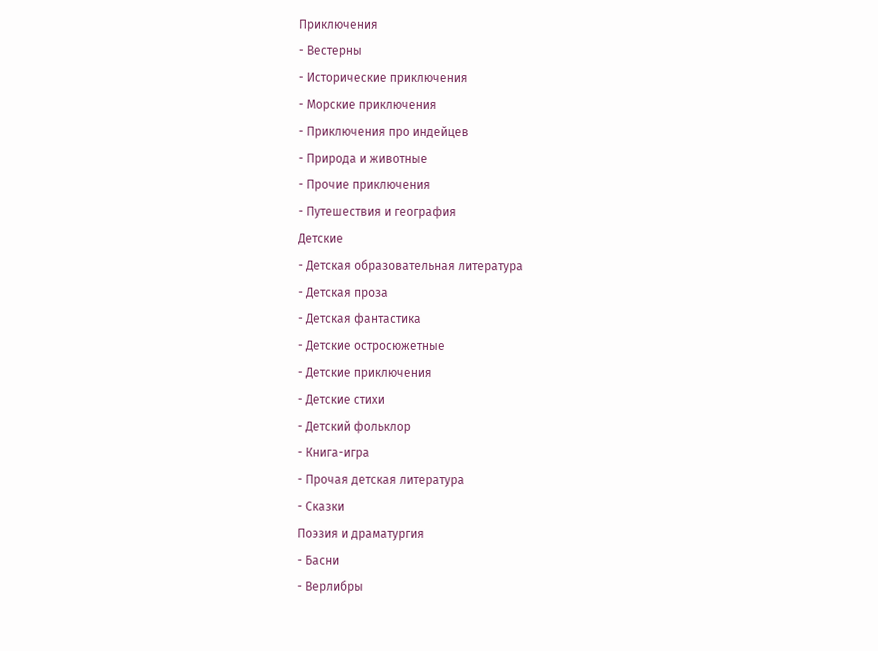Приключения
- Вестерны
- Исторические приключения
- Морские приключения
- Приключения про индейцев
- Природа и животные
- Прочие приключения
- Путешествия и география
Детские
- Детская образовательная литература
- Детская проза
- Детская фантастика
- Детские остросюжетные
- Детские приключения
- Детские стихи
- Детский фольклор
- Книга-игра
- Прочая детская литература
- Сказки
Поэзия и драматургия
- Басни
- Верлибры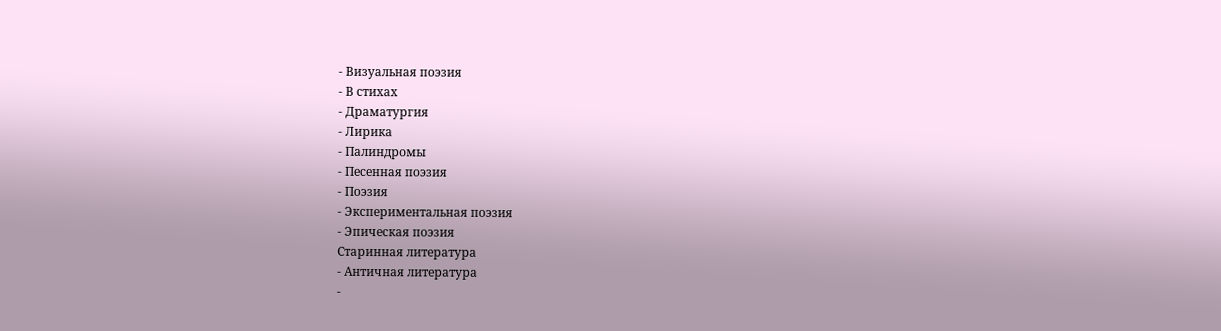- Визуальная поэзия
- В стихах
- Драматургия
- Лирика
- Палиндромы
- Песенная поэзия
- Поэзия
- Экспериментальная поэзия
- Эпическая поэзия
Старинная литература
- Античная литература
-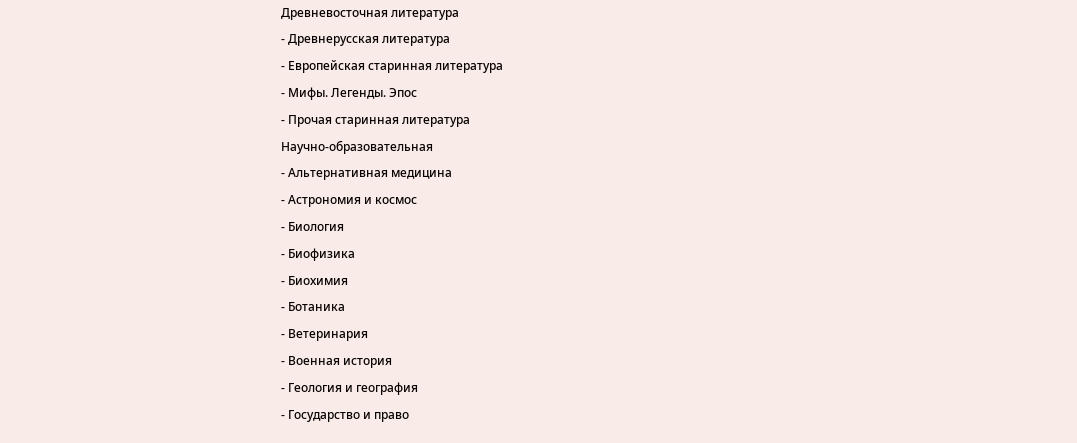Древневосточная литература
- Древнерусская литература
- Европейская старинная литература
- Мифы. Легенды. Эпос
- Прочая старинная литература
Научно-образовательная
- Альтернативная медицина
- Астрономия и космос
- Биология
- Биофизика
- Биохимия
- Ботаника
- Ветеринария
- Военная история
- Геология и география
- Государство и право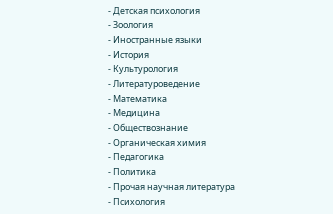- Детская психология
- Зоология
- Иностранные языки
- История
- Культурология
- Литературоведение
- Математика
- Медицина
- Обществознание
- Органическая химия
- Педагогика
- Политика
- Прочая научная литература
- Психология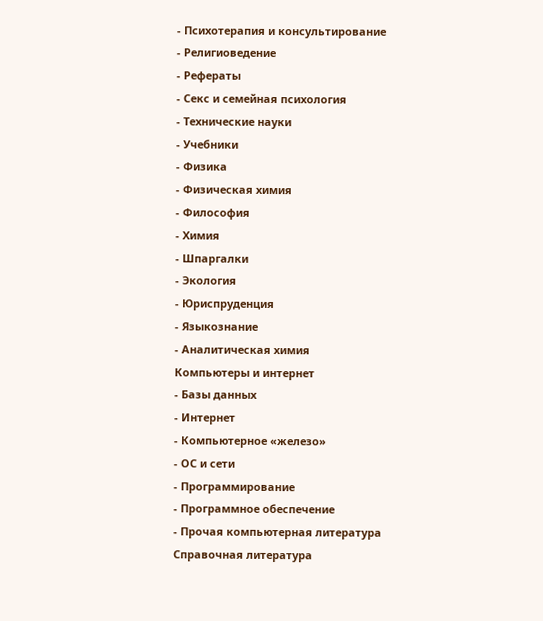- Психотерапия и консультирование
- Религиоведение
- Рефераты
- Секс и семейная психология
- Технические науки
- Учебники
- Физика
- Физическая химия
- Философия
- Химия
- Шпаргалки
- Экология
- Юриспруденция
- Языкознание
- Аналитическая химия
Компьютеры и интернет
- Базы данных
- Интернет
- Компьютерное «железо»
- ОС и сети
- Программирование
- Программное обеспечение
- Прочая компьютерная литература
Справочная литература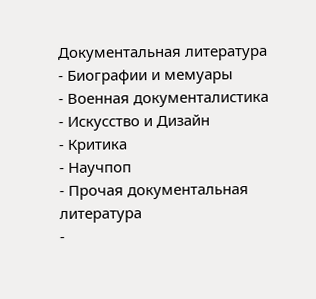Документальная литература
- Биографии и мемуары
- Военная документалистика
- Искусство и Дизайн
- Критика
- Научпоп
- Прочая документальная литература
-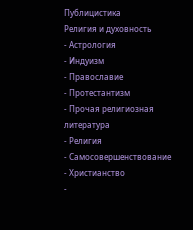Публицистика
Религия и духовность
- Астрология
- Индуизм
- Православие
- Протестантизм
- Прочая религиозная литература
- Религия
- Самосовершенствование
- Христианство
-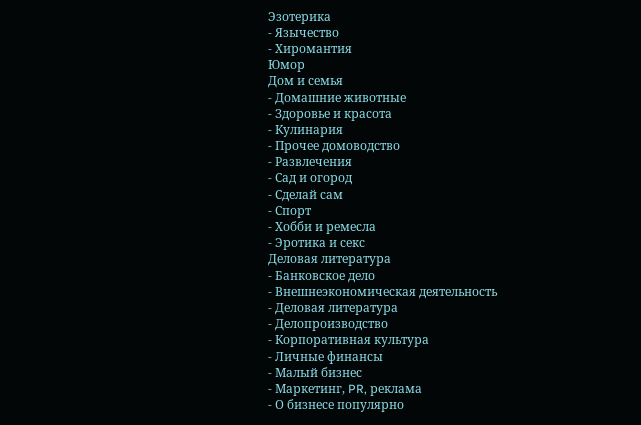Эзотерика
- Язычество
- Хиромантия
Юмор
Дом и семья
- Домашние животные
- Здоровье и красота
- Кулинария
- Прочее домоводство
- Развлечения
- Сад и огород
- Сделай сам
- Спорт
- Хобби и ремесла
- Эротика и секс
Деловая литература
- Банковское дело
- Внешнеэкономическая деятельность
- Деловая литература
- Делопроизводство
- Корпоративная культура
- Личные финансы
- Малый бизнес
- Маркетинг, PR, реклама
- О бизнесе популярно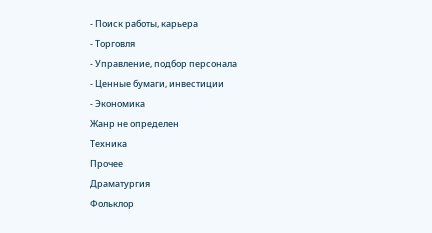- Поиск работы, карьера
- Торговля
- Управление, подбор персонала
- Ценные бумаги, инвестиции
- Экономика
Жанр не определен
Техника
Прочее
Драматургия
Фольклор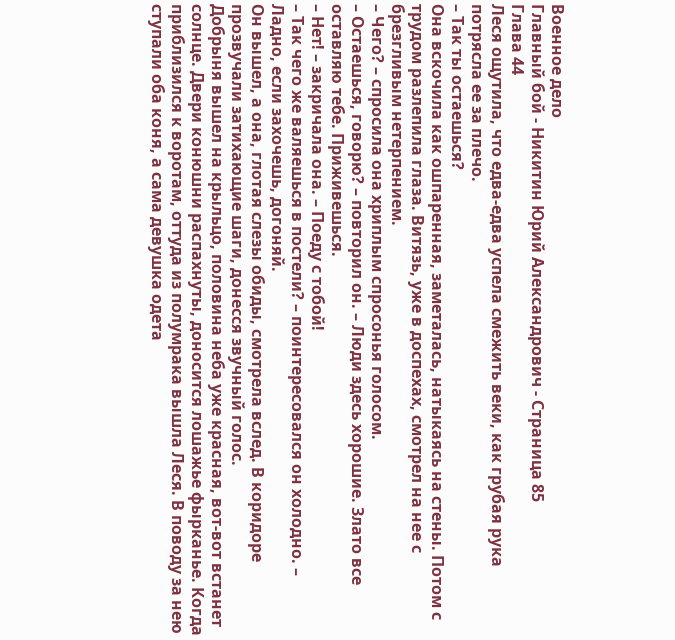Военное дело
Главный бой - Никитин Юрий Александрович - Страница 85
Глава 44
Леся ощутила, что едва-едва успела смежить веки, как грубая рука потрясла ее за плечо.
– Так ты остаешься?
Она вскочила как ошпаренная, заметалась, натыкаясь на стены. Потом с трудом разлепила глаза. Витязь, уже в доспехах, смотрел на нее с брезгливым нетерпением.
– Чего? – спросила она хриплым спросонья голосом.
– Остаешься, говорю? – повторил он. – Люди здесь хорошие. Злато все оставляю тебе. Приживешься.
– Нет! – закричала она. – Поеду с тобой!
– Так чего же валяешься в постели? – поинтересовался он холодно. – Ладно, если захочешь, догоняй.
Он вышел, а она, глотая слезы обиды, смотрела вслед. В коридоре прозвучали затихающие шаги, донесся звучный голос.
Добрыня вышел на крыльцо, половина неба уже красная, вот-вот встанет солнце. Двери конюшни распахнуты, доносится лошажье фырканье. Когда приблизился к воротам, оттуда из полумрака вышла Леся. В поводу за нею ступали оба коня, а сама девушка одета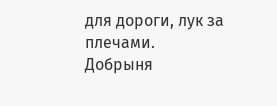для дороги, лук за плечами.
Добрыня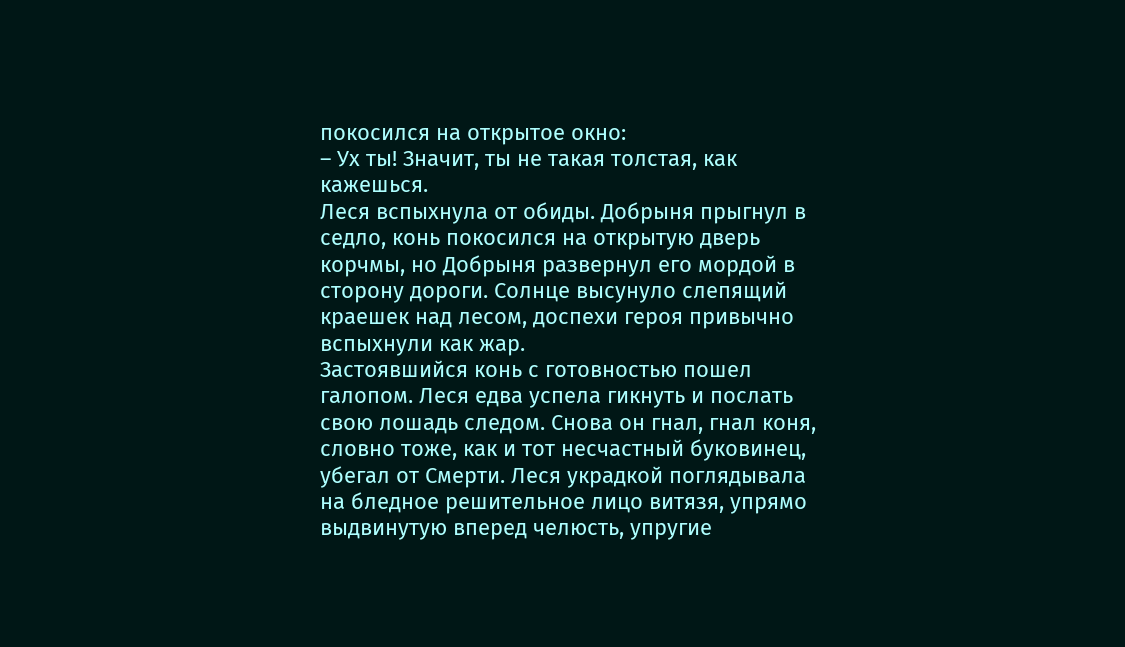покосился на открытое окно:
– Ух ты! Значит, ты не такая толстая, как кажешься.
Леся вспыхнула от обиды. Добрыня прыгнул в седло, конь покосился на открытую дверь корчмы, но Добрыня развернул его мордой в сторону дороги. Солнце высунуло слепящий краешек над лесом, доспехи героя привычно вспыхнули как жар.
Застоявшийся конь с готовностью пошел галопом. Леся едва успела гикнуть и послать свою лошадь следом. Снова он гнал, гнал коня, словно тоже, как и тот несчастный буковинец, убегал от Смерти. Леся украдкой поглядывала на бледное решительное лицо витязя, упрямо выдвинутую вперед челюсть, упругие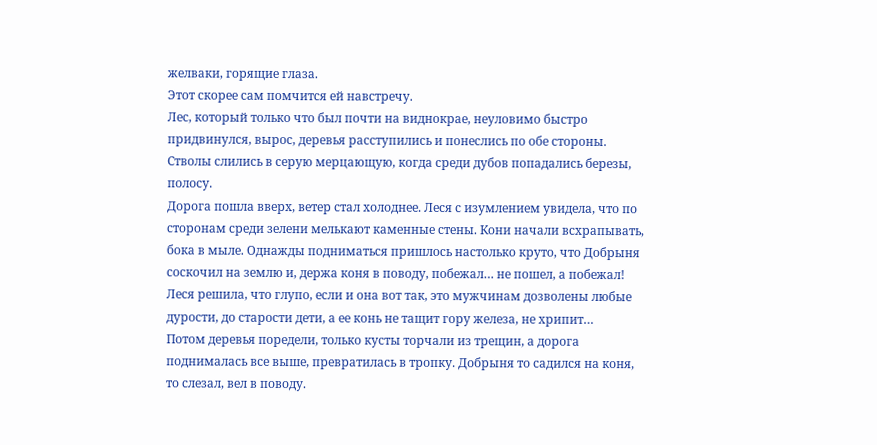желваки, горящие глаза.
Этот скорее сам помчится ей навстречу.
Лес, который только что был почти на виднокрае, неуловимо быстро придвинулся, вырос, деревья расступились и понеслись по обе стороны. Стволы слились в серую мерцающую, когда среди дубов попадались березы, полосу.
Дорога пошла вверх, ветер стал холоднее. Леся с изумлением увидела, что по сторонам среди зелени мелькают каменные стены. Кони начали всхрапывать, бока в мыле. Однажды подниматься пришлось настолько круто, что Добрыня соскочил на землю и, держа коня в поводу, побежал… не пошел, а побежал!
Леся решила, что глупо, если и она вот так, это мужчинам дозволены любые дурости, до старости дети, а ее конь не тащит гору железа, не хрипит…
Потом деревья поредели, только кусты торчали из трещин, а дорога поднималась все выше, превратилась в тропку. Добрыня то садился на коня, то слезал, вел в поводу.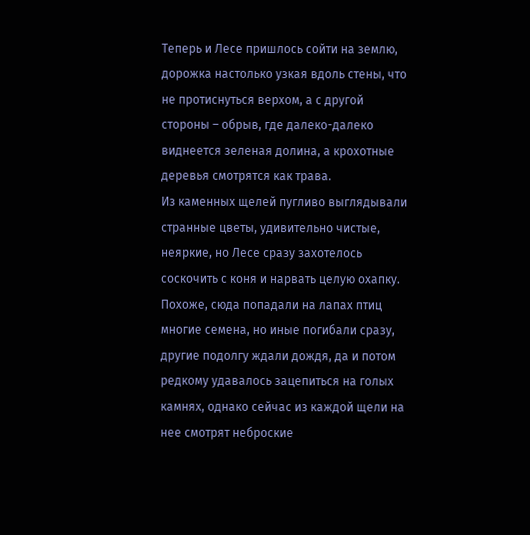Теперь и Лесе пришлось сойти на землю, дорожка настолько узкая вдоль стены, что не протиснуться верхом, а с другой стороны – обрыв, где далеко-далеко виднеется зеленая долина, а крохотные деревья смотрятся как трава.
Из каменных щелей пугливо выглядывали странные цветы, удивительно чистые, неяркие, но Лесе сразу захотелось соскочить с коня и нарвать целую охапку. Похоже, сюда попадали на лапах птиц многие семена, но иные погибали сразу, другие подолгу ждали дождя, да и потом редкому удавалось зацепиться на голых камнях, однако сейчас из каждой щели на нее смотрят неброские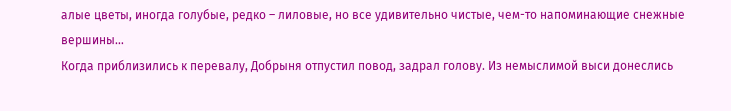алые цветы, иногда голубые, редко – лиловые, но все удивительно чистые, чем-то напоминающие снежные вершины…
Когда приблизились к перевалу, Добрыня отпустил повод, задрал голову. Из немыслимой выси донеслись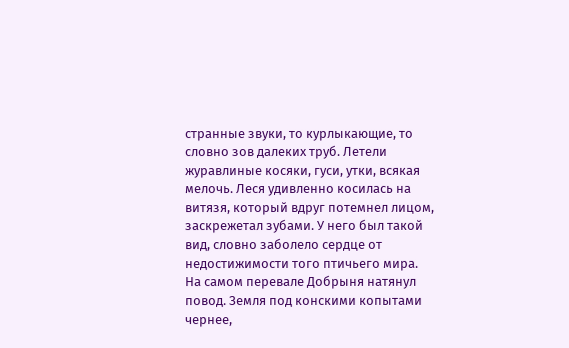странные звуки, то курлыкающие, то словно зов далеких труб. Летели журавлиные косяки, гуси, утки, всякая мелочь. Леся удивленно косилась на витязя, который вдруг потемнел лицом, заскрежетал зубами. У него был такой вид, словно заболело сердце от недостижимости того птичьего мира.
На самом перевале Добрыня натянул повод. Земля под конскими копытами чернее,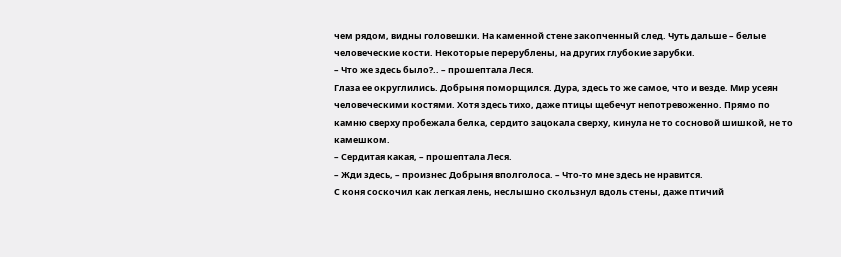чем рядом, видны головешки. На каменной стене закопченный след. Чуть дальше – белые человеческие кости. Некоторые перерублены, на других глубокие зарубки.
– Что же здесь было?.. – прошептала Леся.
Глаза ее округлились. Добрыня поморщился. Дура, здесь то же самое, что и везде. Мир усеян человеческими костями. Хотя здесь тихо, даже птицы щебечут непотревоженно. Прямо по камню сверху пробежала белка, сердито зацокала сверху, кинула не то сосновой шишкой, не то камешком.
– Сердитая какая, – прошептала Леся.
– Жди здесь, – произнес Добрыня вполголоса. – Что-то мне здесь не нравится.
С коня соскочил как легкая лень, неслышно скользнул вдоль стены, даже птичий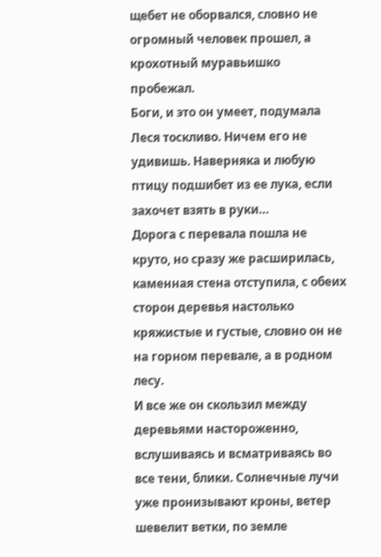щебет не оборвался, словно не огромный человек прошел, а крохотный муравьишко пробежал.
Боги, и это он умеет, подумала Леся тоскливо. Ничем его не удивишь. Наверняка и любую птицу подшибет из ее лука, если захочет взять в руки…
Дорога с перевала пошла не круто, но сразу же расширилась, каменная стена отступила, с обеих сторон деревья настолько кряжистые и густые, словно он не на горном перевале, а в родном лесу.
И все же он скользил между деревьями настороженно, вслушиваясь и всматриваясь во все тени, блики. Солнечные лучи уже пронизывают кроны, ветер шевелит ветки, по земле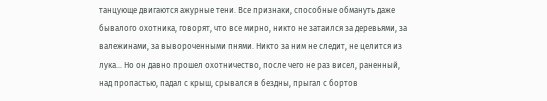танцующе двигаются ажурные тени. Все признаки, способные обмануть даже бывалого охотника, говорят, что все мирно, никто не затаился за деревьями, за валежинами, за вывороченными пнями. Никто за ним не следит, не целится из лука… Но он давно прошел охотничество, после чего не раз висел, раненный, над пропастью, падал с крыш, срывался в бездны, прыгал с бортов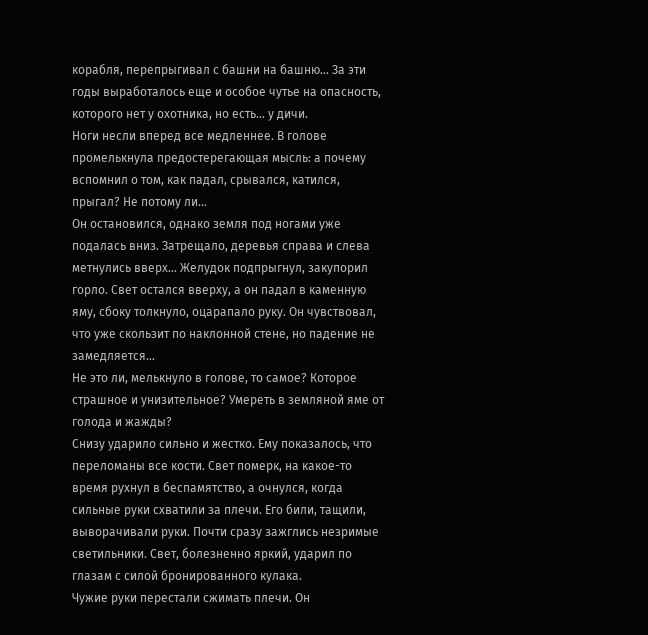корабля, перепрыгивал с башни на башню… За эти годы выработалось еще и особое чутье на опасность, которого нет у охотника, но есть… у дичи.
Ноги несли вперед все медленнее. В голове промелькнула предостерегающая мысль: а почему вспомнил о том, как падал, срывался, катился, прыгал? Не потому ли…
Он остановился, однако земля под ногами уже подалась вниз. Затрещало, деревья справа и слева метнулись вверх… Желудок подпрыгнул, закупорил горло. Свет остался вверху, а он падал в каменную яму, сбоку толкнуло, оцарапало руку. Он чувствовал, что уже скользит по наклонной стене, но падение не замедляется…
Не это ли, мелькнуло в голове, то самое? Которое страшное и унизительное? Умереть в земляной яме от голода и жажды?
Снизу ударило сильно и жестко. Ему показалось, что переломаны все кости. Свет померк, на какое-то время рухнул в беспамятство, а очнулся, когда сильные руки схватили за плечи. Его били, тащили, выворачивали руки. Почти сразу зажглись незримые светильники. Свет, болезненно яркий, ударил по глазам с силой бронированного кулака.
Чужие руки перестали сжимать плечи. Он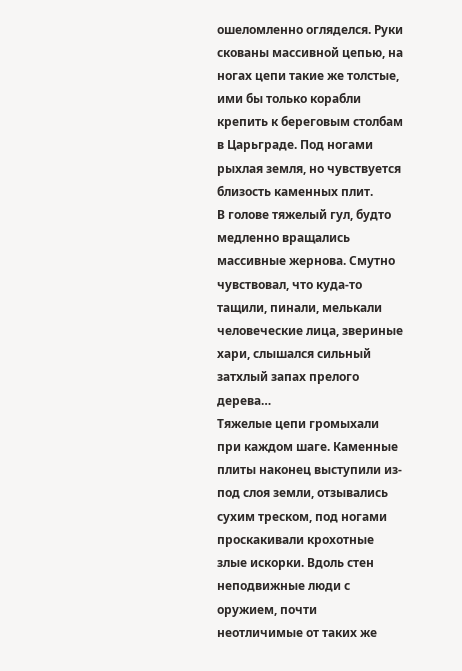ошеломленно огляделся. Руки скованы массивной цепью, на ногах цепи такие же толстые, ими бы только корабли крепить к береговым столбам в Царьграде. Под ногами рыхлая земля, но чувствуется близость каменных плит.
В голове тяжелый гул, будто медленно вращались массивные жернова. Смутно чувствовал, что куда-то тащили, пинали, мелькали человеческие лица, звериные хари, слышался сильный затхлый запах прелого дерева…
Тяжелые цепи громыхали при каждом шаге. Каменные плиты наконец выступили из-под слоя земли, отзывались сухим треском, под ногами проскакивали крохотные злые искорки. Вдоль стен неподвижные люди с оружием, почти неотличимые от таких же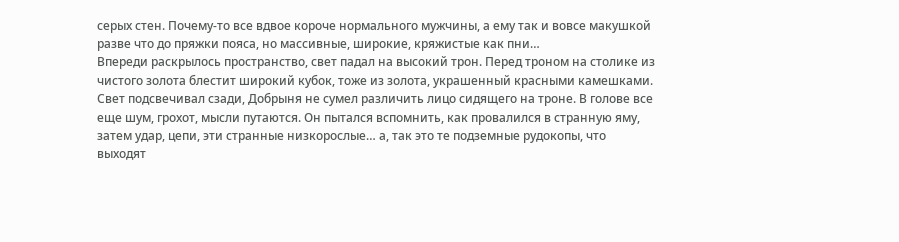серых стен. Почему-то все вдвое короче нормального мужчины, а ему так и вовсе макушкой разве что до пряжки пояса, но массивные, широкие, кряжистые как пни…
Впереди раскрылось пространство, свет падал на высокий трон. Перед троном на столике из чистого золота блестит широкий кубок, тоже из золота, украшенный красными камешками. Свет подсвечивал сзади, Добрыня не сумел различить лицо сидящего на троне. В голове все еще шум, грохот, мысли путаются. Он пытался вспомнить, как провалился в странную яму, затем удар, цепи, эти странные низкорослые… а, так это те подземные рудокопы, что выходят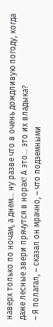наверх только по ночам, а днем… ну разве что в очень дождливую погоду, когда даже лесные звери прячутся в норах! А это… это их владыка?
– Я полагал, – сказал он мрачно, – что подземными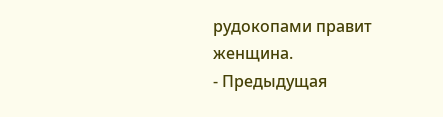рудокопами правит женщина.
- Предыдущая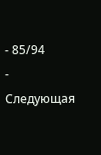- 85/94
- Следующая